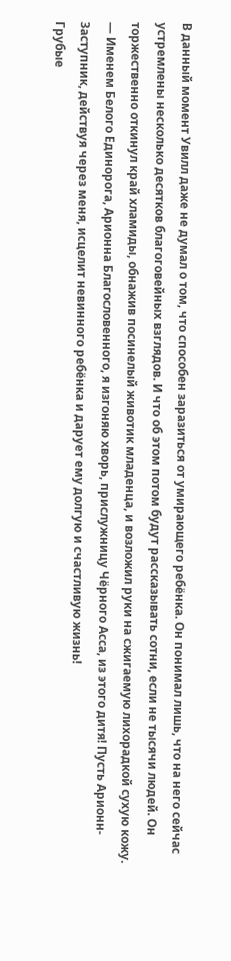В данный момент Увилл даже не думал о том, что способен заразиться от умирающего ребёнка. Он понимал лишь, что на него сейчас устремлены несколько десятков благоговейных взглядов. И что об этом потом будут рассказывать сотни, если не тысячи людей. Он торжественно откинул край хламиды, обнажив посинелый животик младенца, и возложил руки на сжигаемую лихорадкой сухую кожу.
— Именем Белого Единорога, Арионна Благословенного, я изгоняю хворь, прислужницу Чёрного Асса, из этого дитя! Пусть Арионн-Заступник, действуя через меня, исцелит невинного ребёнка и дарует ему долгую и счастливую жизнь!
Грубые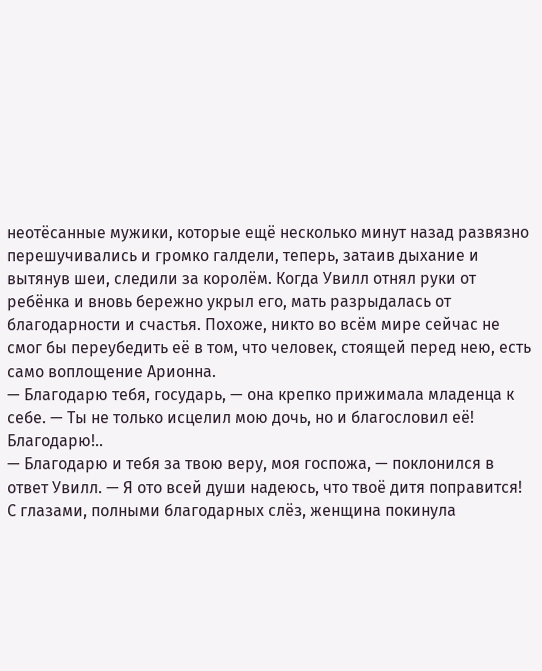неотёсанные мужики, которые ещё несколько минут назад развязно перешучивались и громко галдели, теперь, затаив дыхание и вытянув шеи, следили за королём. Когда Увилл отнял руки от ребёнка и вновь бережно укрыл его, мать разрыдалась от благодарности и счастья. Похоже, никто во всём мире сейчас не смог бы переубедить её в том, что человек, стоящей перед нею, есть само воплощение Арионна.
— Благодарю тебя, государь, — она крепко прижимала младенца к себе. — Ты не только исцелил мою дочь, но и благословил её! Благодарю!..
— Благодарю и тебя за твою веру, моя госпожа, — поклонился в ответ Увилл. — Я ото всей души надеюсь, что твоё дитя поправится!
С глазами, полными благодарных слёз, женщина покинула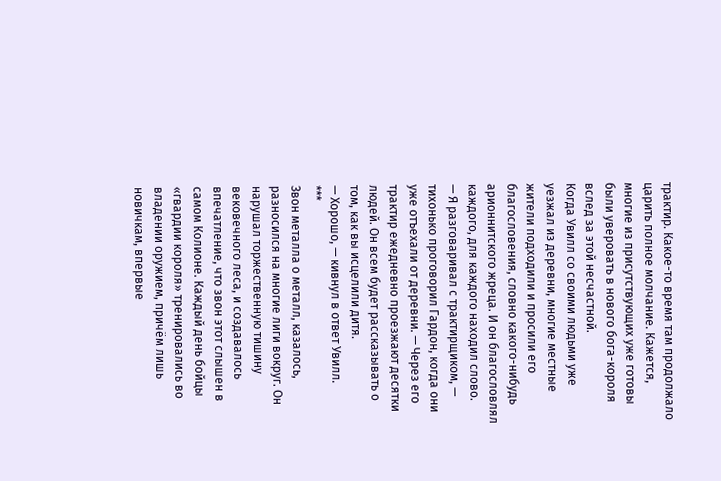трактир. Какое-то время там продолжало царить полное молчание. Кажется, многие из присутствующих уже готовы были уверовать в нового бога-короля вслед за этой несчастной.
Когда Увилл со своими людьми уже уезжал из деревни, многие местные жители подходили и просили его благословения, словно какого-нибудь арионнитского жреца. И он благословлял каждого, для каждого находил слово.
— Я разговаривал с трактирщиком, — тихонько проговорил Гардон, когда они уже отъехали от деревни. — Через его трактир ежедневно проезжают десятки людей. Он всем будет рассказывать о том, как вы исцелили дитя.
— Хорошо, — кивнул в ответ Увилл.
***
Звон металла о металл, казалось, разносился на многие лиги вокруг. Он нарушал торжественную тишину вековечного леса, и создавалось впечатление, что звон этот слышен в самом Колионе. Каждый день бойцы «гвардии короля» тренировались во владении оружием, причём лишь новичкам, впервые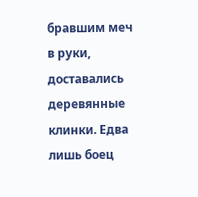бравшим меч в руки, доставались деревянные клинки. Едва лишь боец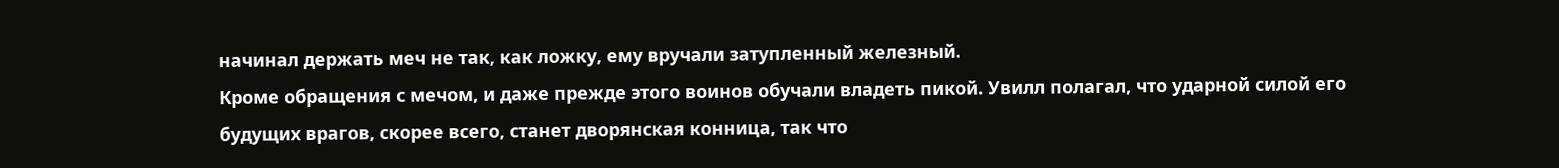начинал держать меч не так, как ложку, ему вручали затупленный железный.
Кроме обращения с мечом, и даже прежде этого воинов обучали владеть пикой. Увилл полагал, что ударной силой его будущих врагов, скорее всего, станет дворянская конница, так что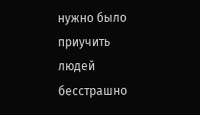нужно было приучить людей бесстрашно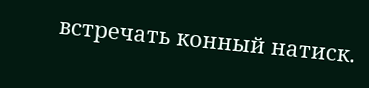встречать конный натиск.